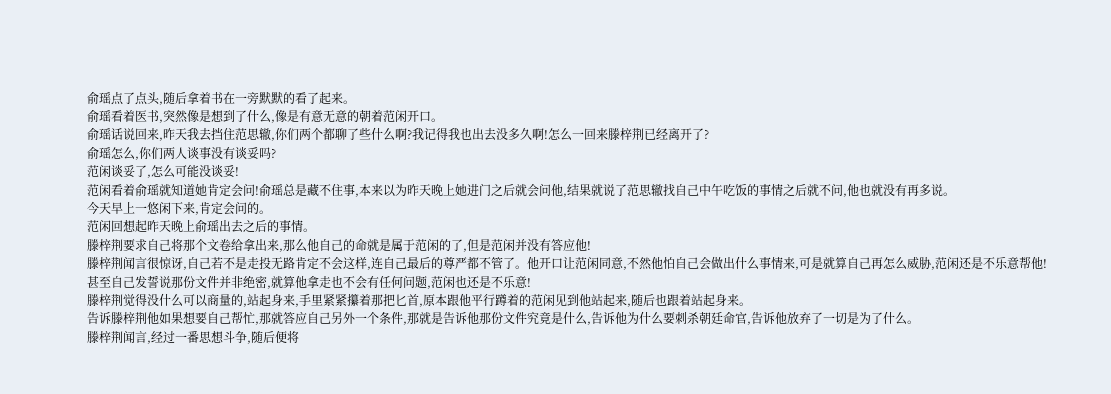俞瑶点了点头,随后拿着书在一旁默默的看了起来。
俞瑶看着医书,突然像是想到了什么,像是有意无意的朝着范闲开口。
俞瑶话说回来,昨天我去挡住范思辙,你们两个都聊了些什么啊?我记得我也出去没多久啊!怎么一回来滕梓荆已经离开了?
俞瑶怎么,你们两人谈事没有谈妥吗?
范闲谈妥了,怎么可能没谈妥!
范闲看着俞瑶就知道她肯定会问!俞瑶总是藏不住事,本来以为昨天晚上她进门之后就会问他,结果就说了范思辙找自己中午吃饭的事情之后就不问,他也就没有再多说。
今天早上一悠闲下来,肯定会问的。
范闲回想起昨天晚上俞瑶出去之后的事情。
滕梓荆要求自己将那个文卷给拿出来,那么他自己的命就是属于范闲的了,但是范闲并没有答应他!
滕梓荆闻言很惊讶,自己若不是走投无路肯定不会这样,连自己最后的尊严都不管了。他开口让范闲同意,不然他怕自己会做出什么事情来,可是就算自己再怎么威胁,范闲还是不乐意帮他!
甚至自己发誓说那份文件并非绝密,就算他拿走也不会有任何问题,范闲也还是不乐意!
滕梓荆觉得没什么可以商量的,站起身来,手里紧紧攥着那把匕首,原本跟他平行蹲着的范闲见到他站起来,随后也跟着站起身来。
告诉滕梓荆他如果想要自己帮忙,那就答应自己另外一个条件,那就是告诉他那份文件究竟是什么,告诉他为什么要刺杀朝廷命官,告诉他放弃了一切是为了什么。
滕梓荆闻言,经过一番思想斗争,随后便将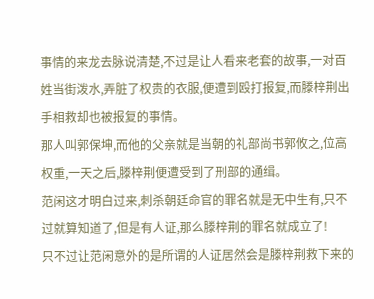事情的来龙去脉说清楚,不过是让人看来老套的故事,一对百姓当街泼水,弄脏了权贵的衣服,便遭到殴打报复,而滕梓荆出手相救却也被报复的事情。
那人叫郭保坤,而他的父亲就是当朝的礼部尚书郭攸之,位高权重,一天之后,滕梓荆便遭受到了刑部的通缉。
范闲这才明白过来,刺杀朝廷命官的罪名就是无中生有,只不过就算知道了,但是有人证,那么滕梓荆的罪名就成立了!
只不过让范闲意外的是所谓的人证居然会是滕梓荆救下来的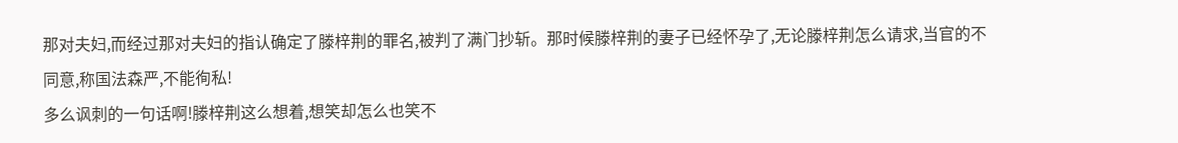那对夫妇,而经过那对夫妇的指认确定了滕梓荆的罪名,被判了满门抄斩。那时候滕梓荆的妻子已经怀孕了,无论滕梓荆怎么请求,当官的不同意,称国法森严,不能徇私!
多么讽刺的一句话啊!滕梓荆这么想着,想笑却怎么也笑不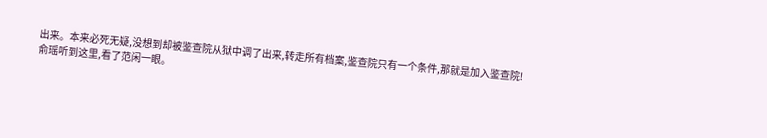出来。本来必死无疑,没想到却被鉴查院从狱中调了出来,转走所有档案,鉴查院只有一个条件,那就是加入鉴查院!
俞瑶听到这里,看了范闲一眼。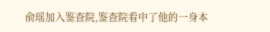俞瑶加入鉴查院,鉴查院看中了他的一身本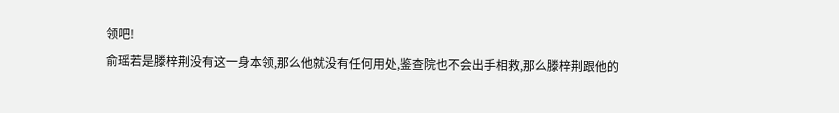领吧!
俞瑶若是滕梓荆没有这一身本领,那么他就没有任何用处,鉴查院也不会出手相救,那么滕梓荆跟他的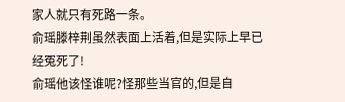家人就只有死路一条。
俞瑶滕梓荆虽然表面上活着,但是实际上早已经冤死了!
俞瑶他该怪谁呢?怪那些当官的,但是自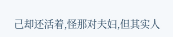己却还活着,怪那对夫妇,但其实人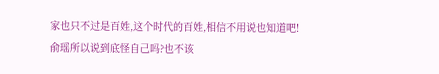家也只不过是百姓,这个时代的百姓,相信不用说也知道吧!
俞瑶所以说到底怪自己吗?也不该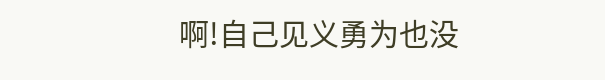啊!自己见义勇为也没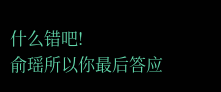什么错吧!
俞瑶所以你最后答应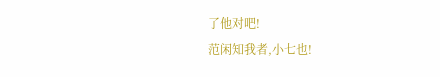了他对吧!
范闲知我者,小七也!